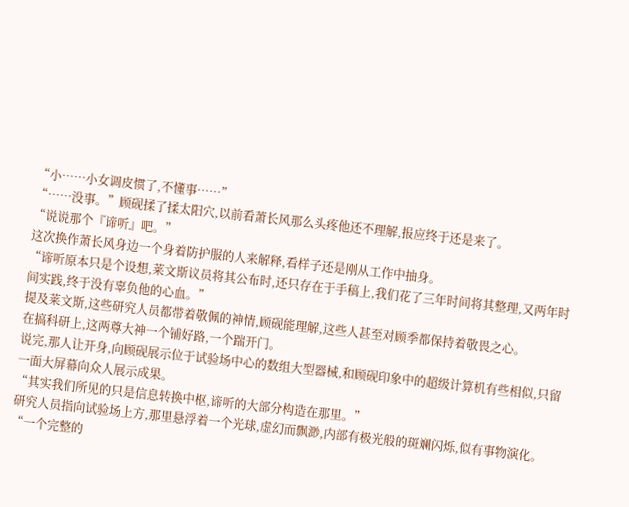“小……小女调皮惯了,不懂事……”
“……没事。”顾砚揉了揉太阳穴,以前看萧长风那么头疼他还不理解,报应终于还是来了。
“说说那个『谛听』吧。”
这次换作萧长风身边一个身着防护服的人来解释,看样子还是刚从工作中抽身。
“谛听原本只是个设想,莱文斯议员将其公布时,还只存在于手稿上,我们花了三年时间将其整理,又两年时间实践,终于没有辜负他的心血。”
提及莱文斯,这些研究人员都带着敬佩的神情,顾砚能理解,这些人甚至对顾季都保持着敬畏之心。
在搞科研上,这两尊大神一个铺好路,一个踹开门。
说完,那人让开身,向顾砚展示位于试验场中心的数组大型器械,和顾砚印象中的超级计算机有些相似,只留一面大屏幕向众人展示成果。
“其实我们所见的只是信息转换中枢,谛听的大部分构造在那里。”
研究人员指向试验场上方,那里悬浮着一个光球,虚幻而飘渺,内部有极光般的斑斓闪烁,似有事物演化。
“一个完整的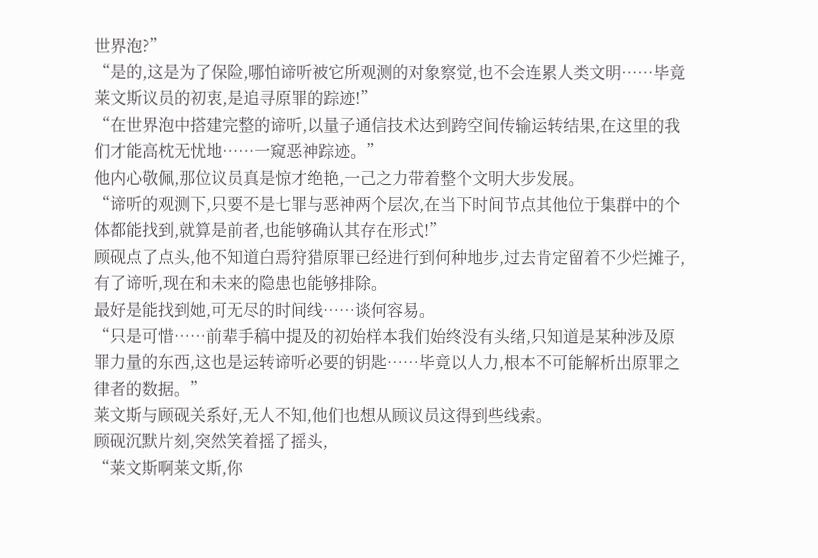世界泡?”
“是的,这是为了保险,哪怕谛听被它所观测的对象察觉,也不会连累人类文明……毕竟莱文斯议员的初衷,是追寻原罪的踪迹!”
“在世界泡中搭建完整的谛听,以量子通信技术达到跨空间传输运转结果,在这里的我们才能高枕无忧地……一窥恶神踪迹。”
他内心敬佩,那位议员真是惊才绝艳,一己之力带着整个文明大步发展。
“谛听的观测下,只要不是七罪与恶神两个层次,在当下时间节点其他位于集群中的个体都能找到,就算是前者,也能够确认其存在形式!”
顾砚点了点头,他不知道白焉狩猎原罪已经进行到何种地步,过去肯定留着不少烂摊子,有了谛听,现在和未来的隐患也能够排除。
最好是能找到她,可无尽的时间线……谈何容易。
“只是可惜……前辈手稿中提及的初始样本我们始终没有头绪,只知道是某种涉及原罪力量的东西,这也是运转谛听必要的钥匙……毕竟以人力,根本不可能解析出原罪之律者的数据。”
莱文斯与顾砚关系好,无人不知,他们也想从顾议员这得到些线索。
顾砚沉默片刻,突然笑着摇了摇头,
“莱文斯啊莱文斯,你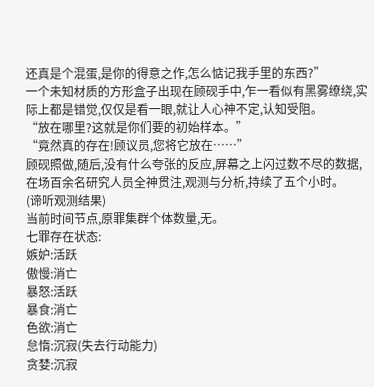还真是个混蛋,是你的得意之作,怎么惦记我手里的东西?”
一个未知材质的方形盒子出现在顾砚手中,乍一看似有黑雾缭绕,实际上都是错觉,仅仅是看一眼,就让人心神不定,认知受阻。
“放在哪里?这就是你们要的初始样本。”
“竟然真的存在!顾议员,您将它放在……”
顾砚照做,随后,没有什么夸张的反应,屏幕之上闪过数不尽的数据,在场百余名研究人员全神贯注,观测与分析,持续了五个小时。
(谛听观测结果)
当前时间节点,原罪集群个体数量,无。
七罪存在状态:
嫉妒:活跃
傲慢:消亡
暴怒:活跃
暴食:消亡
色欲:消亡
怠惰:沉寂(失去行动能力)
贪婪:沉寂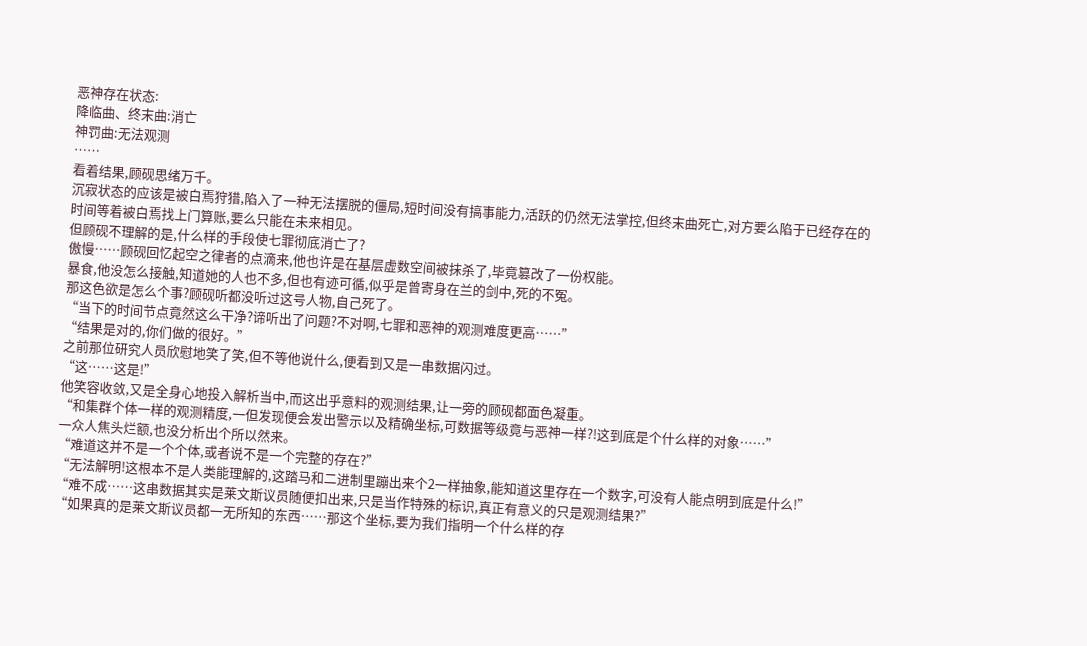恶神存在状态:
降临曲、终末曲:消亡
神罚曲:无法观测
……
看着结果,顾砚思绪万千。
沉寂状态的应该是被白焉狩猎,陷入了一种无法摆脱的僵局,短时间没有搞事能力,活跃的仍然无法掌控,但终末曲死亡,对方要么陷于已经存在的时间等着被白焉找上门算账,要么只能在未来相见。
但顾砚不理解的是,什么样的手段使七罪彻底消亡了?
傲慢……顾砚回忆起空之律者的点滴来,他也许是在基层虚数空间被抹杀了,毕竟篡改了一份权能。
暴食,他没怎么接触,知道她的人也不多,但也有迹可循,似乎是曾寄身在兰的剑中,死的不冤。
那这色欲是怎么个事?顾砚听都没听过这号人物,自己死了。
“当下的时间节点竟然这么干净?谛听出了问题?不对啊,七罪和恶神的观测难度更高……”
“结果是对的,你们做的很好。”
之前那位研究人员欣慰地笑了笑,但不等他说什么,便看到又是一串数据闪过。
“这……这是!”
他笑容收敛,又是全身心地投入解析当中,而这出乎意料的观测结果,让一旁的顾砚都面色凝重。
“和集群个体一样的观测精度,一但发现便会发出警示以及精确坐标,可数据等级竟与恶神一样?!这到底是个什么样的对象……”
一众人焦头烂额,也没分析出个所以然来。
“难道这并不是一个个体,或者说不是一个完整的存在?”
“无法解明!这根本不是人类能理解的,这踏马和二进制里蹦出来个2一样抽象,能知道这里存在一个数字,可没有人能点明到底是什么!”
“难不成……这串数据其实是莱文斯议员随便扣出来,只是当作特殊的标识,真正有意义的只是观测结果?”
“如果真的是莱文斯议员都一无所知的东西……那这个坐标,要为我们指明一个什么样的存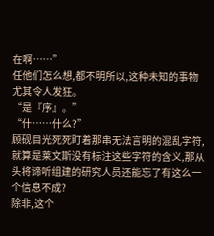在啊……”
任他们怎么想,都不明所以,这种未知的事物尤其令人发狂。
“是『序』。”
“什……什么?”
顾砚目光死死盯着那串无法言明的混乱字符,就算是莱文斯没有标注这些字符的含义,那从头将谛听组建的研究人员还能忘了有这么一个信息不成?
除非,这个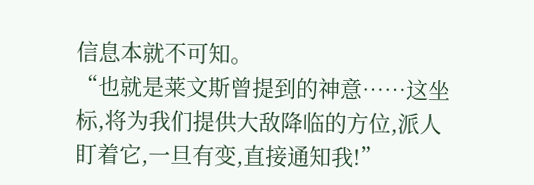信息本就不可知。
“也就是莱文斯曾提到的神意……这坐标,将为我们提供大敌降临的方位,派人盯着它,一旦有变,直接通知我!”